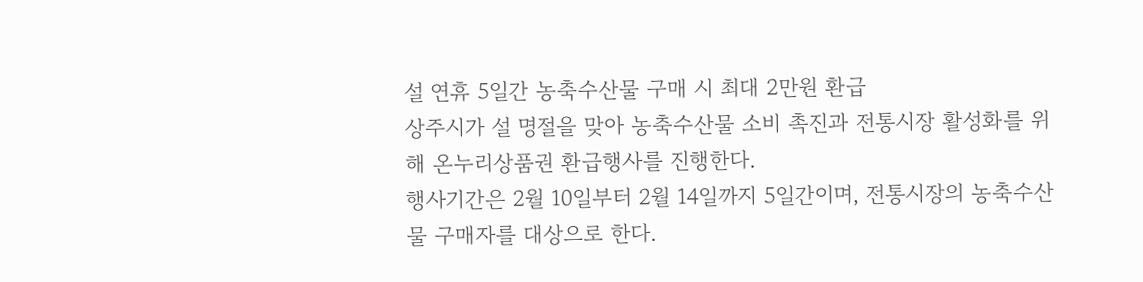설 연휴 5일간 농축수산물 구매 시 최대 2만원 환급
상주시가 설 명절을 맞아 농축수산물 소비 촉진과 전통시장 활성화를 위해 온누리상품권 환급행사를 진행한다.
행사기간은 2월 10일부터 2월 14일까지 5일간이며, 전통시장의 농축수산물 구매자를 대상으로 한다.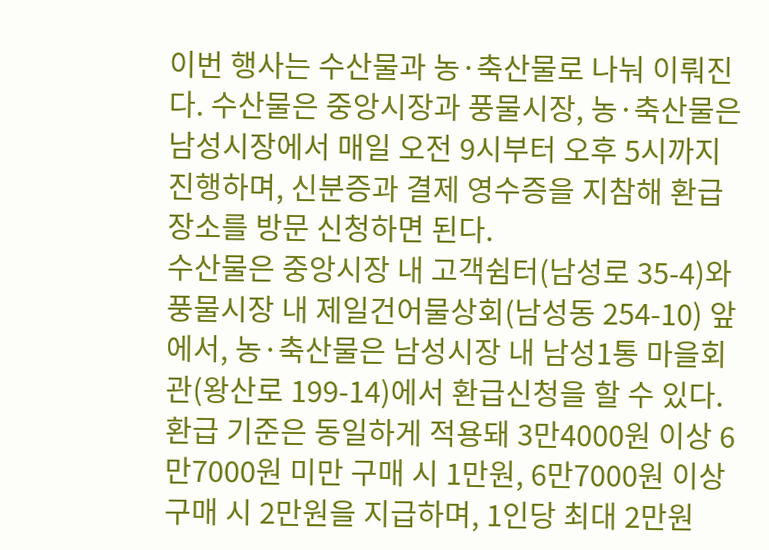이번 행사는 수산물과 농·축산물로 나눠 이뤄진다. 수산물은 중앙시장과 풍물시장, 농·축산물은 남성시장에서 매일 오전 9시부터 오후 5시까지 진행하며, 신분증과 결제 영수증을 지참해 환급장소를 방문 신청하면 된다.
수산물은 중앙시장 내 고객쉼터(남성로 35-4)와 풍물시장 내 제일건어물상회(남성동 254-10) 앞에서, 농·축산물은 남성시장 내 남성1통 마을회관(왕산로 199-14)에서 환급신청을 할 수 있다.
환급 기준은 동일하게 적용돼 3만4000원 이상 6만7000원 미만 구매 시 1만원, 6만7000원 이상 구매 시 2만원을 지급하며, 1인당 최대 2만원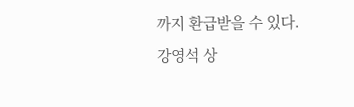까지 환급받을 수 있다.
강영석 상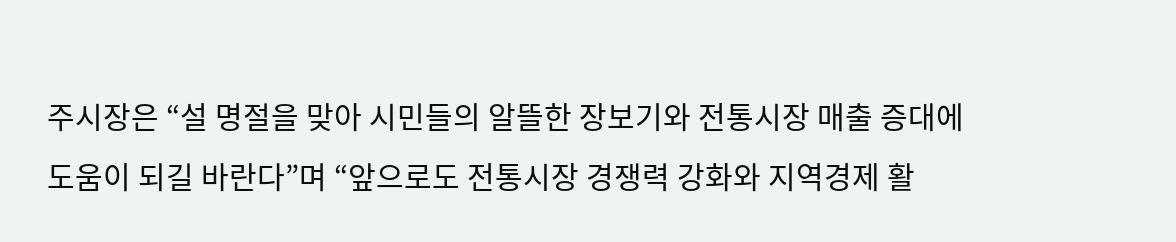주시장은 “설 명절을 맞아 시민들의 알뜰한 장보기와 전통시장 매출 증대에 도움이 되길 바란다”며 “앞으로도 전통시장 경쟁력 강화와 지역경제 활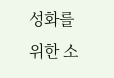성화를 위한 소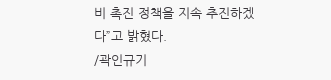비 촉진 정책을 지속 추진하겠다”고 밝혔다.
/곽인규기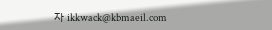자 ikkwack@kbmaeil.com